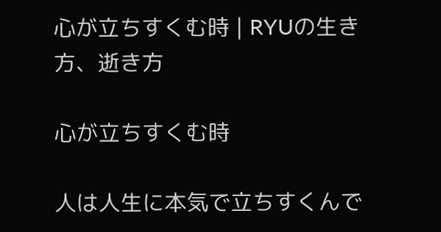心が立ちすくむ時 | RYUの生き方、逝き方

心が立ちすくむ時

人は人生に本気で立ちすくんで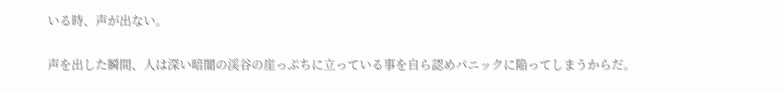いる時、声が出ない。

声を出した瞬間、人は深い暗闇の渓谷の崖っぷちに立っている事を自ら認めパニックに陥ってしまうからだ。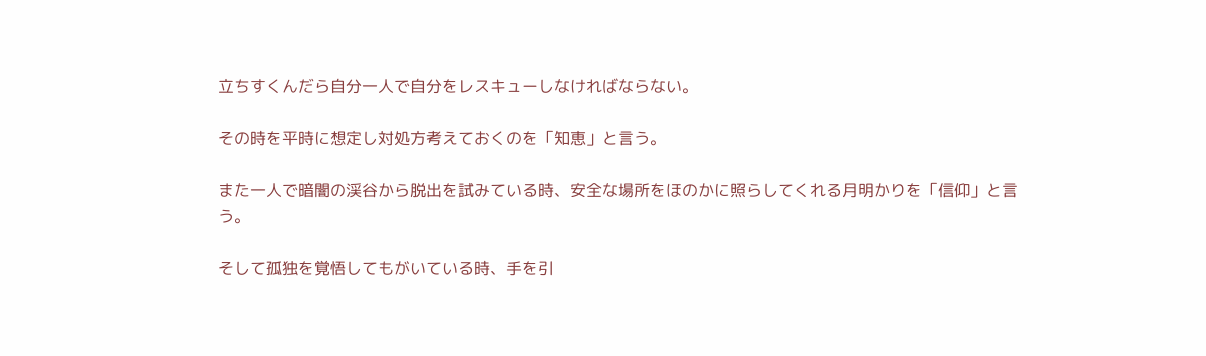立ちすくんだら自分一人で自分をレスキューしなければならない。

その時を平時に想定し対処方考えておくのを「知恵」と言う。

また一人で暗闇の渓谷から脱出を試みている時、安全な場所をほのかに照らしてくれる月明かりを「信仰」と言う。

そして孤独を覚悟してもがいている時、手を引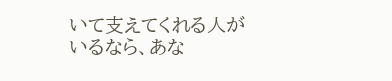いて支えてくれる人がいるなら、あな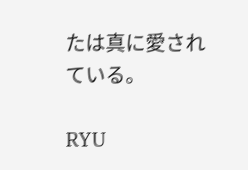たは真に愛されている。

RYU